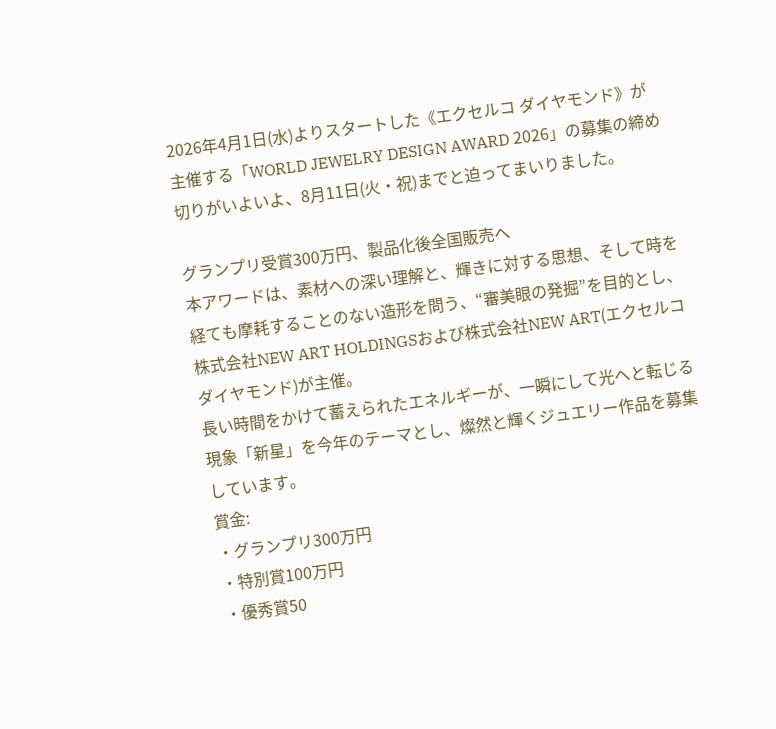2026年4月1日(水)よりスタートした《エクセルコ ダイヤモンド》が主催する「WORLD JEWELRY DESIGN AWARD 2026」の募集の締め切りがいよいよ、8月11日(火・祝)までと迫ってまいりました。

グランプリ受賞300万円、製品化後全国販売へ
本アワードは、素材への深い理解と、輝きに対する思想、そして時を経ても摩耗することのない造形を問う、“審美眼の発掘”を目的とし、株式会社NEW ART HOLDINGSおよび株式会社NEW ART(エクセルコ ダイヤモンド)が主催。
長い時間をかけて蓄えられたエネルギーが、一瞬にして光へと転じる現象「新星」を今年のテーマとし、燦然と輝くジュエリー作品を募集しています。
賞金:
・グランプリ300万円
・特別賞100万円
・優秀賞50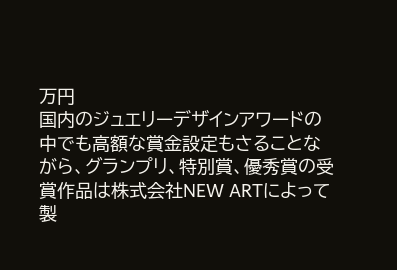万円
国内のジュエリーデザインアワードの中でも高額な賞金設定もさることながら、グランプリ、特別賞、優秀賞の受賞作品は株式会社NEW ARTによって製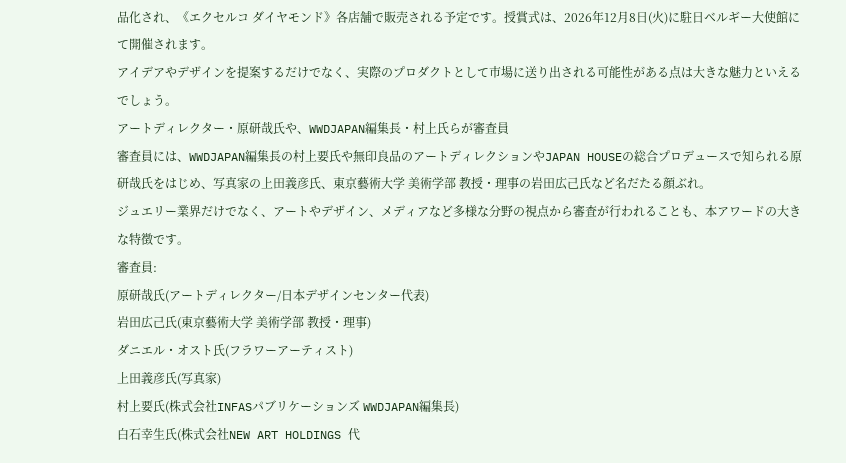品化され、《エクセルコ ダイヤモンド》各店舗で販売される予定です。授賞式は、2026年12月8日(火)に駐日ベルギー大使館にて開催されます。
アイデアやデザインを提案するだけでなく、実際のプロダクトとして市場に送り出される可能性がある点は大きな魅力といえるでしょう。
アートディレクター・原研哉氏や、WWDJAPAN編集長・村上氏らが審査員
審査員には、WWDJAPAN編集長の村上要氏や無印良品のアートディレクションやJAPAN HOUSEの総合プロデュースで知られる原研哉氏をはじめ、写真家の上田義彦氏、東京藝術大学 美術学部 教授・理事の岩田広己氏など名だたる顔ぶれ。
ジュエリー業界だけでなく、アートやデザイン、メディアなど多様な分野の視点から審査が行われることも、本アワードの大きな特徴です。
審査員:
原研哉氏(アートディレクター/日本デザインセンター代表)
岩田広己氏(東京藝術大学 美術学部 教授・理事)
ダニエル・オスト氏(フラワーアーティスト)
上田義彦氏(写真家)
村上要氏(株式会社INFASパブリケーションズ WWDJAPAN編集長)
白石幸生氏(株式会社NEW ART HOLDINGS 代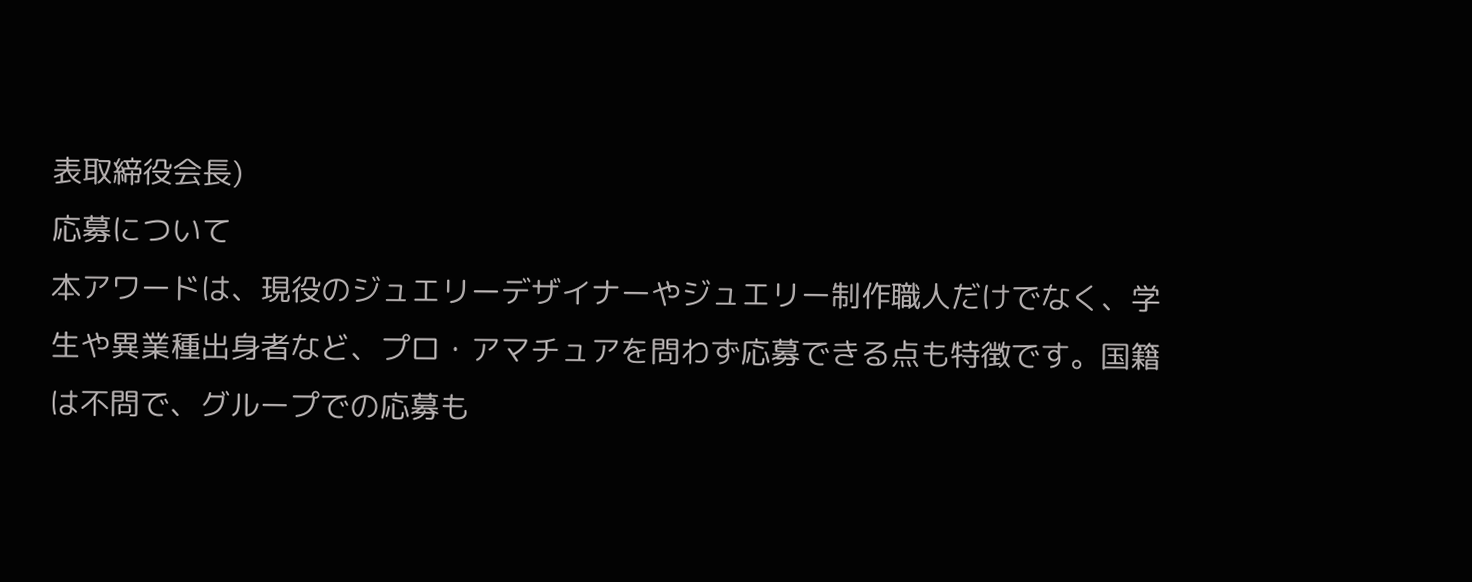表取締役会長)
応募について
本アワードは、現役のジュエリーデザイナーやジュエリー制作職人だけでなく、学生や異業種出身者など、プロ・アマチュアを問わず応募できる点も特徴です。国籍は不問で、グループでの応募も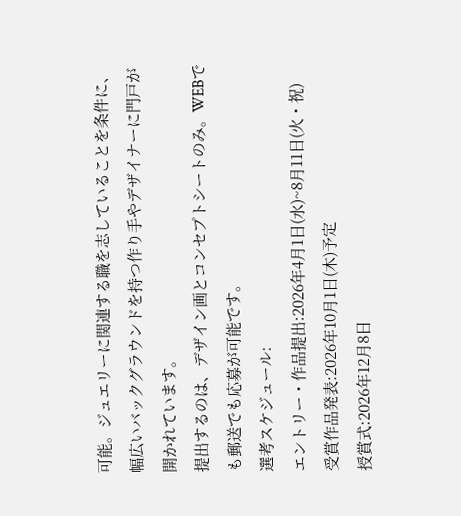可能。ジュエリーに関連する職を志していることを条件に、幅広いバックグラウンドを持つ作り手やデザイナーに門戸が開かれています。
提出するのは、デザイン画とコンセプトシートのみ。WEBでも郵送でも応募が可能です。
選考スケジュール:
エントリー・作品提出:2026年4月1日(水)~8月11日(火・祝)
受賞作品発表:2026年10月1日(木)予定
授賞式:2026年12月8日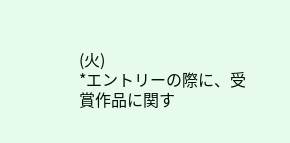(火)
*エントリーの際に、受賞作品に関す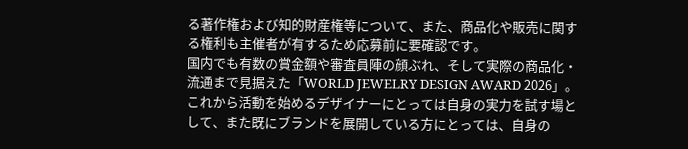る著作権および知的財産権等について、また、商品化や販売に関する権利も主催者が有するため応募前に要確認です。
国内でも有数の賞金額や審査員陣の顔ぶれ、そして実際の商品化・流通まで見据えた「WORLD JEWELRY DESIGN AWARD 2026」。
これから活動を始めるデザイナーにとっては自身の実力を試す場として、また既にブランドを展開している方にとっては、自身の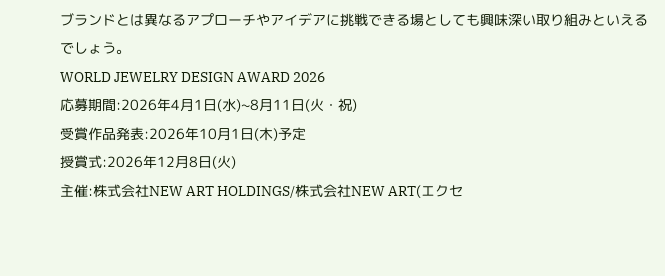ブランドとは異なるアプローチやアイデアに挑戦できる場としても興味深い取り組みといえるでしょう。
WORLD JEWELRY DESIGN AWARD 2026
応募期間:2026年4月1日(水)~8月11日(火・祝)
受賞作品発表:2026年10月1日(木)予定
授賞式:2026年12月8日(火)
主催:株式会社NEW ART HOLDINGS/株式会社NEW ART(エクセ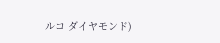ルコ ダイヤモンド)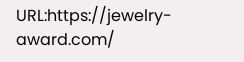URL:https://jewelry-award.com/